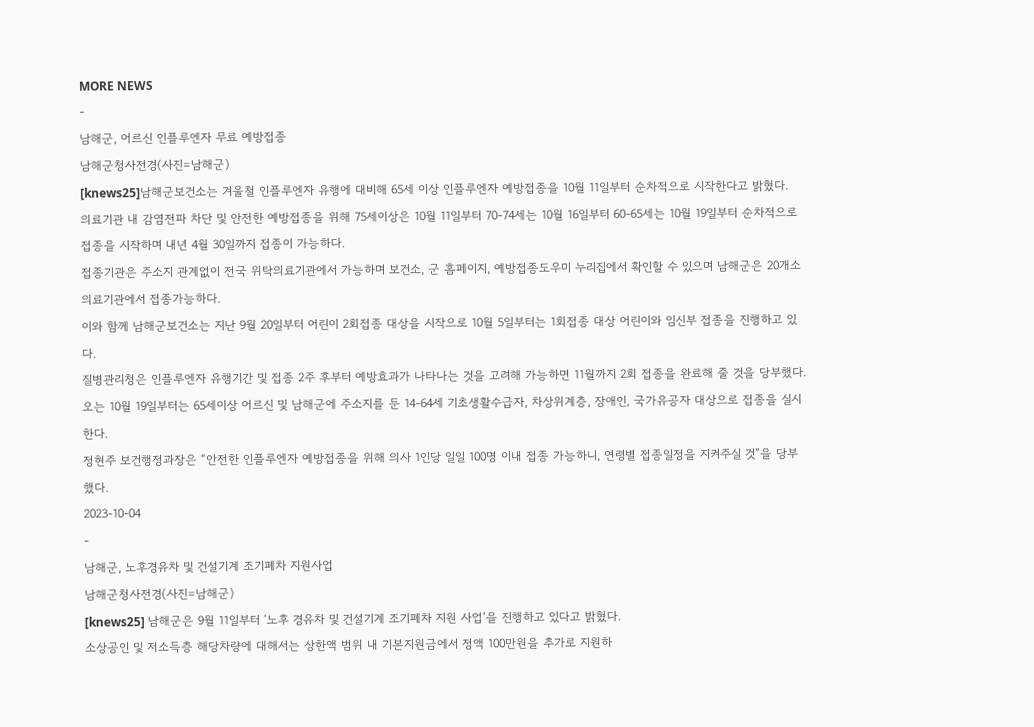MORE NEWS
-
남해군, 어르신 인플루엔자 무료 예방접종
남해군청사전경(사진=남해군)
[knews25]남해군보건소는 겨울철 인플루엔자 유행에 대비해 65세 이상 인플루엔자 예방접종을 10월 11일부터 순차적으로 시작한다고 밝혔다.
의료기관 내 감염전파 차단 및 안전한 예방접종을 위해 75세이상은 10월 11일부터 70-74세는 10월 16일부터 60-65세는 10월 19일부터 순차적으로접종을 시작하며 내년 4월 30일까지 접종이 가능하다.
접종기관은 주소지 관계없이 전국 위탁의료기관에서 가능하며 보건소, 군 홈페이지, 예방접종도우미 누리집에서 확인할 수 있으며 남해군은 20개소 의료기관에서 접종가능하다.
이와 함께 남해군보건소는 지난 9월 20일부터 어린이 2회접종 대상을 시작으로 10월 5일부터는 1회접종 대상 어린이와 임신부 접종을 진행하고 있다.
질병관리청은 인플루엔자 유행기간 및 접종 2주 후부터 예방효과가 나타나는 것을 고려해 가능하면 11월까지 2회 접종을 완료해 줄 것을 당부했다.
오는 10월 19일부터는 65세이상 어르신 및 남해군에 주소지를 둔 14-64세 기초생활수급자, 차상위계층, 장애인, 국가유공자 대상으로 접종을 실시한다.
정현주 보건행정과장은 “안전한 인플루엔자 예방접종을 위해 의사 1인당 일일 100명 이내 접종 가능하니, 연령별 접종일정을 지켜주실 것”을 당부했다.
2023-10-04
-
남해군, 노후경유차 및 건설기계 조기폐차 지원사업
남해군청사전경(사진=남해군)
[knews25] 남해군은 9월 11일부터 ‘노후 경유차 및 건설기계 조기폐차 지원 사업’을 진행하고 있다고 밝혔다.
소상공인 및 저소득층 해당차량에 대해서는 상한액 범위 내 기본지원금에서 정액 100만원을 추가로 지원하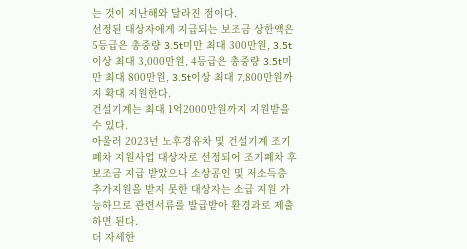는 것이 지난해와 달라진 점이다.
선정된 대상자에게 지급되는 보조금 상한액은 5등급은 총중량 3.5t미만 최대 300만원, 3.5t이상 최대 3,000만원, 4등급은 총중량 3.5t미만 최대 800만원, 3.5t이상 최대 7,800만원까지 확대 지원한다.
건설기계는 최대 1억2000만원까지 지원받을 수 있다.
아울러 2023년 노후경유차 및 건설기계 조기폐차 지원사업 대상자로 선정되어 조기폐차 후 보조금 지급 받았으나 소상공인 및 저소득층 추가지원을 받지 못한 대상자는 소급 지원 가능하므로 관련서류를 발급받아 환경과로 제출하면 된다.
더 자세한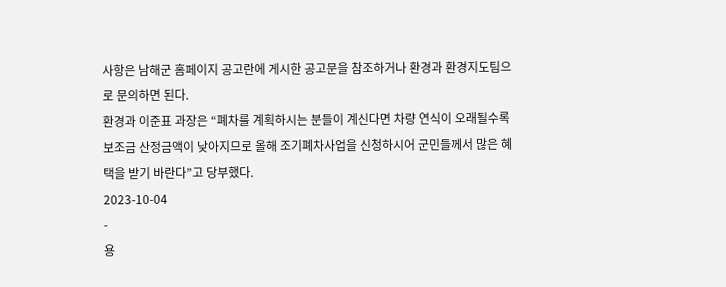사항은 남해군 홈페이지 공고란에 게시한 공고문을 참조하거나 환경과 환경지도팀으로 문의하면 된다.
환경과 이준표 과장은 “폐차를 계획하시는 분들이 계신다면 차량 연식이 오래될수록 보조금 산정금액이 낮아지므로 올해 조기폐차사업을 신청하시어 군민들께서 많은 혜택을 받기 바란다”고 당부했다.
2023-10-04
-
용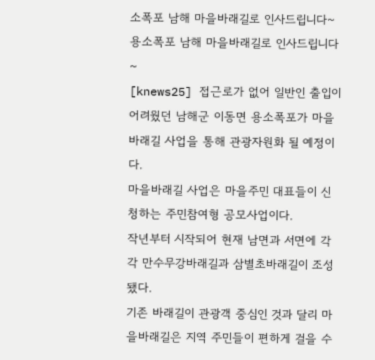소폭포 남해 마을바래길로 인사드립니다~
용소폭포 남해 마을바래길로 인사드립니다~
[knews25] 접근로가 없어 일반인 출입이 어려웠던 남해군 이동면 용소폭포가 마을바래길 사업을 통해 관광자원화 될 예정이다.
마을바래길 사업은 마을주민 대표들이 신청하는 주민참여형 공모사업이다.
작년부터 시작되어 현재 남면과 서면에 각각 만수무강바래길과 삼별초바래길이 조성됐다.
기존 바래길이 관광객 중심인 것과 달리 마을바래길은 지역 주민들이 편하게 걸을 수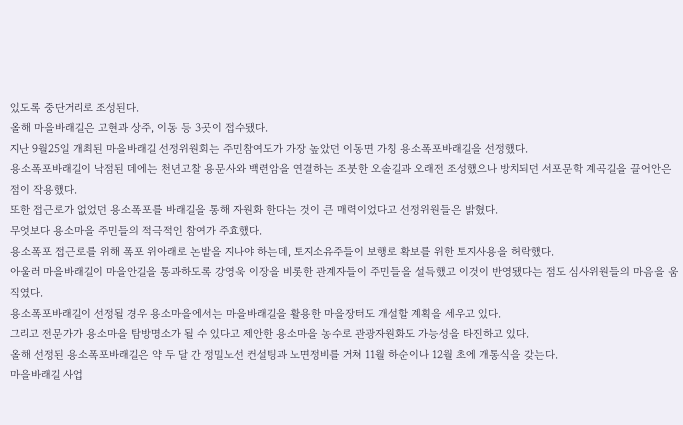있도록 중단거리로 조성된다.
올해 마을바래길은 고현과 상주, 이동 등 3곳이 접수됐다.
지난 9월25일 개최된 마을바래길 선정위원회는 주민참여도가 가장 높았던 이동면 가칭 용소폭포바래길을 선정했다.
용소폭포바래길이 낙점된 데에는 천년고찰 용문사와 백련암을 연결하는 조붓한 오솔길과 오래전 조성했으나 방치되던 서포문학 계곡길을 끌어안은 점이 작용했다.
또한 접근로가 없었던 용소폭포를 바래길을 통해 자원화 한다는 것이 큰 매력이었다고 선정위원들은 밝혔다.
무엇보다 용소마을 주민들의 적극적인 참여가 주효했다.
용소폭포 접근로를 위해 폭포 위아래로 논밭을 지나야 하는데, 토지소유주들이 보행로 확보를 위한 토지사용을 허락했다.
아울러 마을바래길이 마을안길을 통과하도록 강영욱 이장을 비롯한 관계자들이 주민들을 설득했고 이것이 반영됐다는 점도 심사위원들의 마음을 움직였다.
용소폭포바래길이 선정될 경우 용소마을에서는 마을바래길을 활용한 마을장터도 개설할 계획을 세우고 있다.
그리고 전문가가 용소마을 탐방명소가 될 수 있다고 제안한 용소마을 농수로 관광자원화도 가능성을 타진하고 있다.
올해 선정된 용소폭포바래길은 약 두 달 간 정밀노선 컨설팅과 노면정비를 거쳐 11월 하순이나 12월 초에 개통식을 갖는다.
마을바래길 사업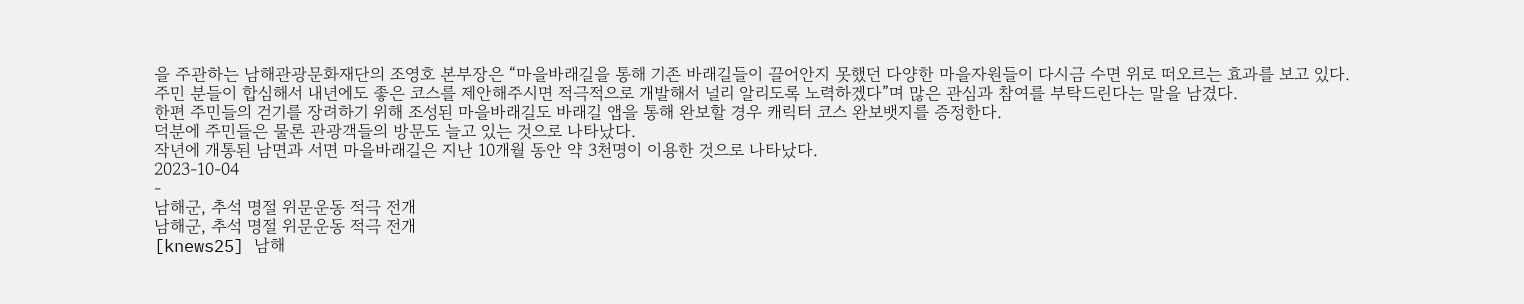을 주관하는 남해관광문화재단의 조영호 본부장은 “마을바래길을 통해 기존 바래길들이 끌어안지 못했던 다양한 마을자원들이 다시금 수면 위로 떠오르는 효과를 보고 있다.
주민 분들이 합심해서 내년에도 좋은 코스를 제안해주시면 적극적으로 개발해서 널리 알리도록 노력하겠다”며 많은 관심과 참여를 부탁드린다는 말을 남겼다.
한편 주민들의 걷기를 장려하기 위해 조성된 마을바래길도 바래길 앱을 통해 완보할 경우 캐릭터 코스 완보뱃지를 증정한다.
덕분에 주민들은 물론 관광객들의 방문도 늘고 있는 것으로 나타났다.
작년에 개통된 남면과 서면 마을바래길은 지난 10개월 동안 약 3천명이 이용한 것으로 나타났다.
2023-10-04
-
남해군, 추석 명절 위문운동 적극 전개
남해군, 추석 명절 위문운동 적극 전개
[knews25] 남해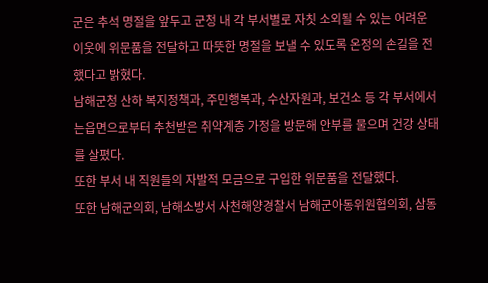군은 추석 명절을 앞두고 군청 내 각 부서별로 자칫 소외될 수 있는 어려운 이웃에 위문품을 전달하고 따뜻한 명절을 보낼 수 있도록 온정의 손길을 전했다고 밝혔다.
남해군청 산하 복지정책과, 주민행복과, 수산자원과, 보건소 등 각 부서에서는읍면으로부터 추천받은 취약계층 가정을 방문해 안부를 물으며 건강 상태를 살폈다.
또한 부서 내 직원들의 자발적 모금으로 구입한 위문품을 전달했다.
또한 남해군의회, 남해소방서 사천해양경찰서 남해군아동위원협의회, 삼동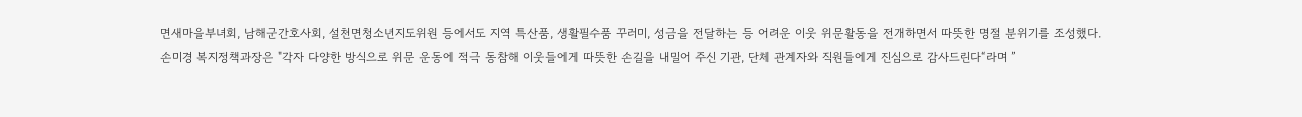면새마을부녀회, 남해군간호사회, 설천면청소년지도위원 등에서도 지역 특산품, 생활필수품 꾸러미, 성금을 전달하는 등 어려운 이웃 위문활동을 전개하면서 따뜻한 명절 분위기를 조성했다.
손미경 복지정책과장은 "각자 다양한 방식으로 위문 운동에 적극 동참해 이웃들에게 따뜻한 손길을 내밀어 주신 기관, 단체 관계자와 직원들에게 진심으로 감사드린다“라며 ”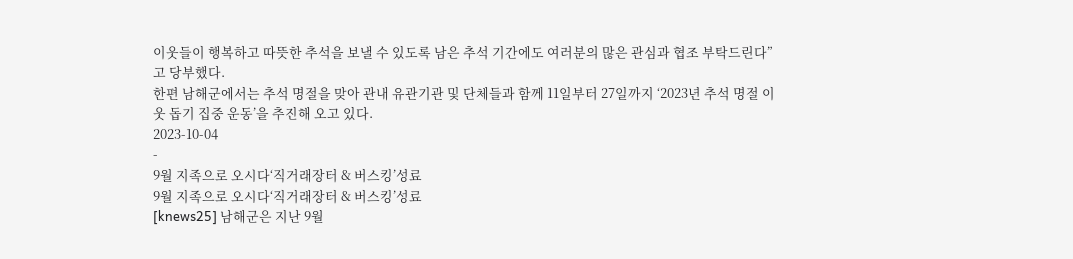이웃들이 행복하고 따뜻한 추석을 보낼 수 있도록 남은 추석 기간에도 여러분의 많은 관심과 협조 부탁드린다”고 당부했다.
한편 남해군에서는 추석 명절을 맞아 관내 유관기관 및 단체들과 함께 11일부터 27일까지 ‘2023년 추석 명절 이웃 돕기 집중 운동’을 추진해 오고 있다.
2023-10-04
-
9월 지족으로 오시다‘직거래장터 & 버스킹’성료
9월 지족으로 오시다‘직거래장터 & 버스킹’성료
[knews25] 남해군은 지난 9월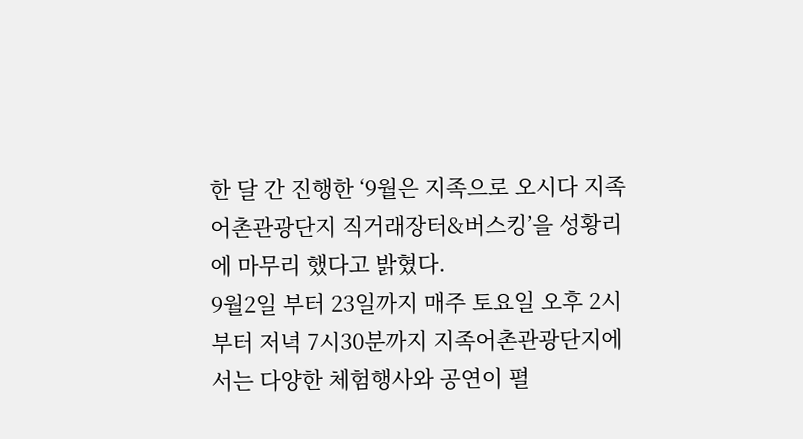한 달 간 진행한 ‘9월은 지족으로 오시다 지족어촌관광단지 직거래장터&버스킹’을 성황리에 마무리 했다고 밝혔다.
9월2일 부터 23일까지 매주 토요일 오후 2시부터 저녁 7시30분까지 지족어촌관광단지에서는 다양한 체험행사와 공연이 펼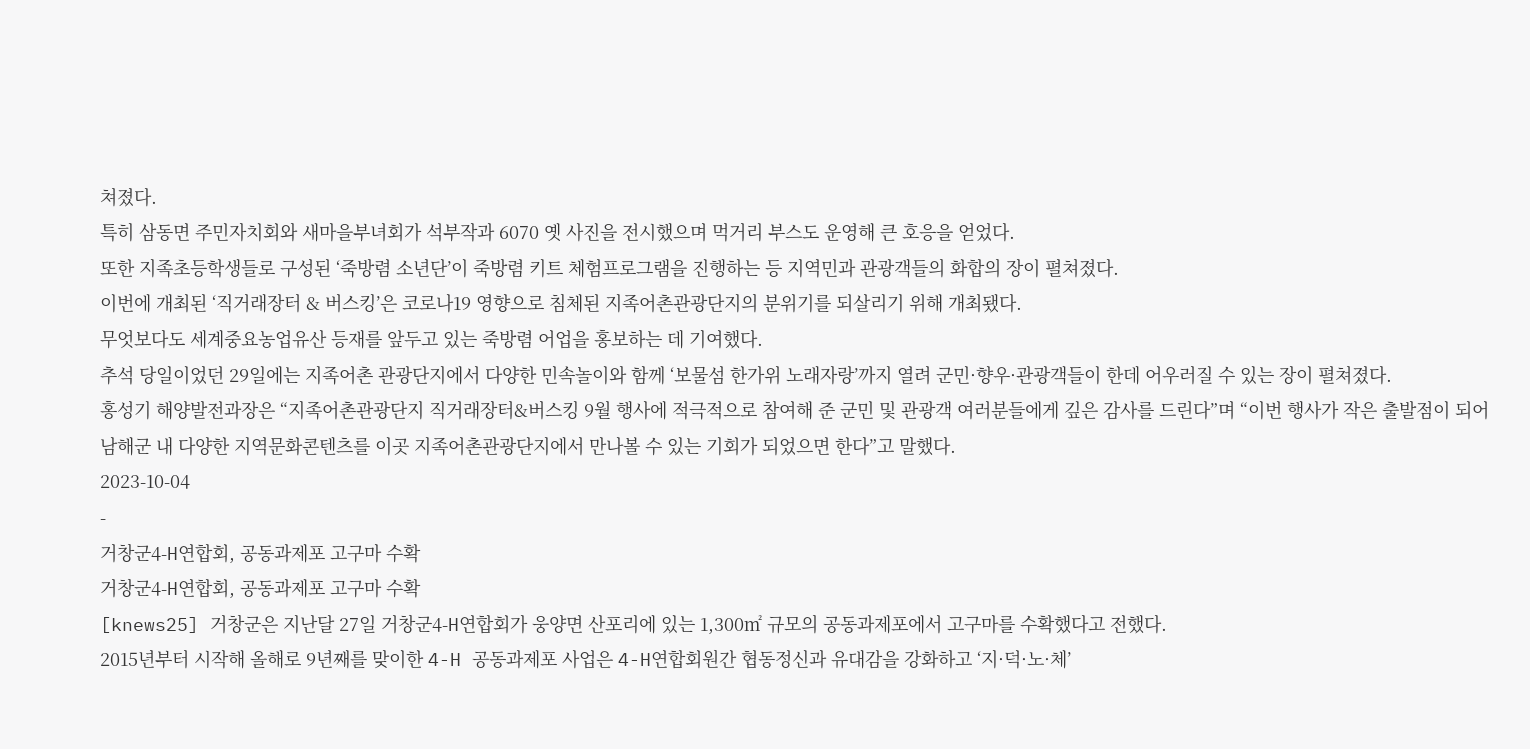쳐졌다.
특히 삼동면 주민자치회와 새마을부녀회가 석부작과 6070 옛 사진을 전시했으며 먹거리 부스도 운영해 큰 호응을 얻었다.
또한 지족초등학생들로 구성된 ‘죽방렴 소년단’이 죽방렴 키트 체험프로그램을 진행하는 등 지역민과 관광객들의 화합의 장이 펼쳐졌다.
이번에 개최된 ‘직거래장터 & 버스킹’은 코로나19 영향으로 침체된 지족어촌관광단지의 분위기를 되살리기 위해 개최됐다.
무엇보다도 세계중요농업유산 등재를 앞두고 있는 죽방렴 어업을 홍보하는 데 기여했다.
추석 당일이었던 29일에는 지족어촌 관광단지에서 다양한 민속놀이와 함께 ‘보물섬 한가위 노래자랑’까지 열려 군민·향우·관광객들이 한데 어우러질 수 있는 장이 펼쳐졌다.
홍성기 해양발전과장은 “지족어촌관광단지 직거래장터&버스킹 9월 행사에 적극적으로 참여해 준 군민 및 관광객 여러분들에게 깊은 감사를 드린다”며 “이번 행사가 작은 출발점이 되어 남해군 내 다양한 지역문화콘텐츠를 이곳 지족어촌관광단지에서 만나볼 수 있는 기회가 되었으면 한다”고 말했다.
2023-10-04
-
거창군4-H연합회, 공동과제포 고구마 수확
거창군4-H연합회, 공동과제포 고구마 수확
[knews25] 거창군은 지난달 27일 거창군4-H연합회가 웅양면 산포리에 있는 1,300㎡ 규모의 공동과제포에서 고구마를 수확했다고 전했다.
2015년부터 시작해 올해로 9년째를 맞이한 4-H 공동과제포 사업은 4-H연합회원간 협동정신과 유대감을 강화하고 ‘지·덕·노·체’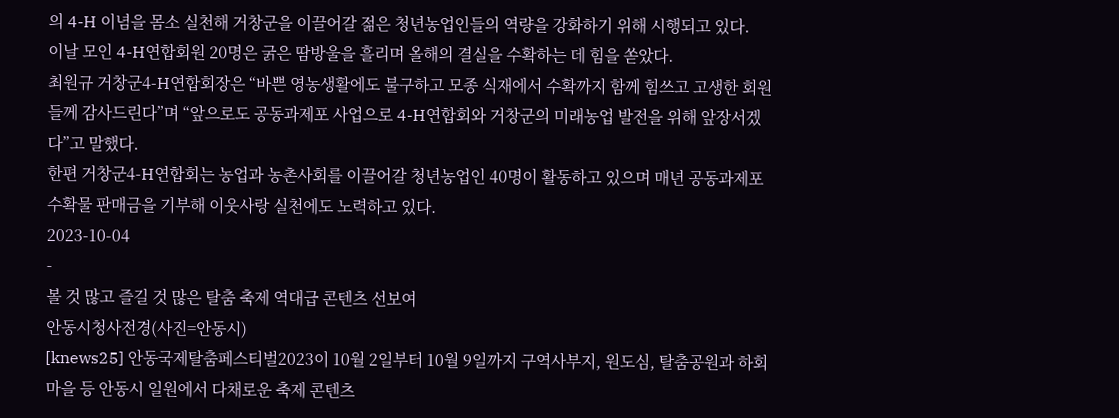의 4-H 이념을 몸소 실천해 거창군을 이끌어갈 젊은 청년농업인들의 역량을 강화하기 위해 시행되고 있다.
이날 모인 4-H연합회원 20명은 굵은 땀방울을 흘리며 올해의 결실을 수확하는 데 힘을 쏟았다.
최원규 거창군4-H연합회장은 “바쁜 영농생활에도 불구하고 모종 식재에서 수확까지 함께 힘쓰고 고생한 회원들께 감사드린다”며 “앞으로도 공동과제포 사업으로 4-H연합회와 거창군의 미래농업 발전을 위해 앞장서겠다”고 말했다.
한편 거창군4-H연합회는 농업과 농촌사회를 이끌어갈 청년농업인 40명이 활동하고 있으며 매년 공동과제포 수확물 판매금을 기부해 이웃사랑 실천에도 노력하고 있다.
2023-10-04
-
볼 것 많고 즐길 것 많은 탈춤 축제 역대급 콘텐츠 선보여
안동시청사전경(사진=안동시)
[knews25] 안동국제탈춤페스티벌2023이 10월 2일부터 10월 9일까지 구역사부지, 원도심, 탈춤공원과 하회마을 등 안동시 일원에서 다채로운 축제 콘텐츠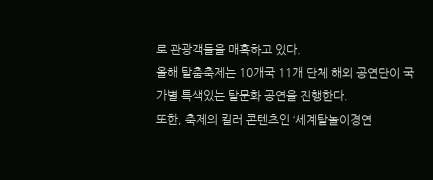로 관광객들을 매혹하고 있다.
올해 탈춤축제는 10개국 11개 단체 해외 공연단이 국가별 특색있는 탈문화 공연을 진행한다.
또한, 축제의 킬러 콘텐츠인 ‘세계탈놀이경연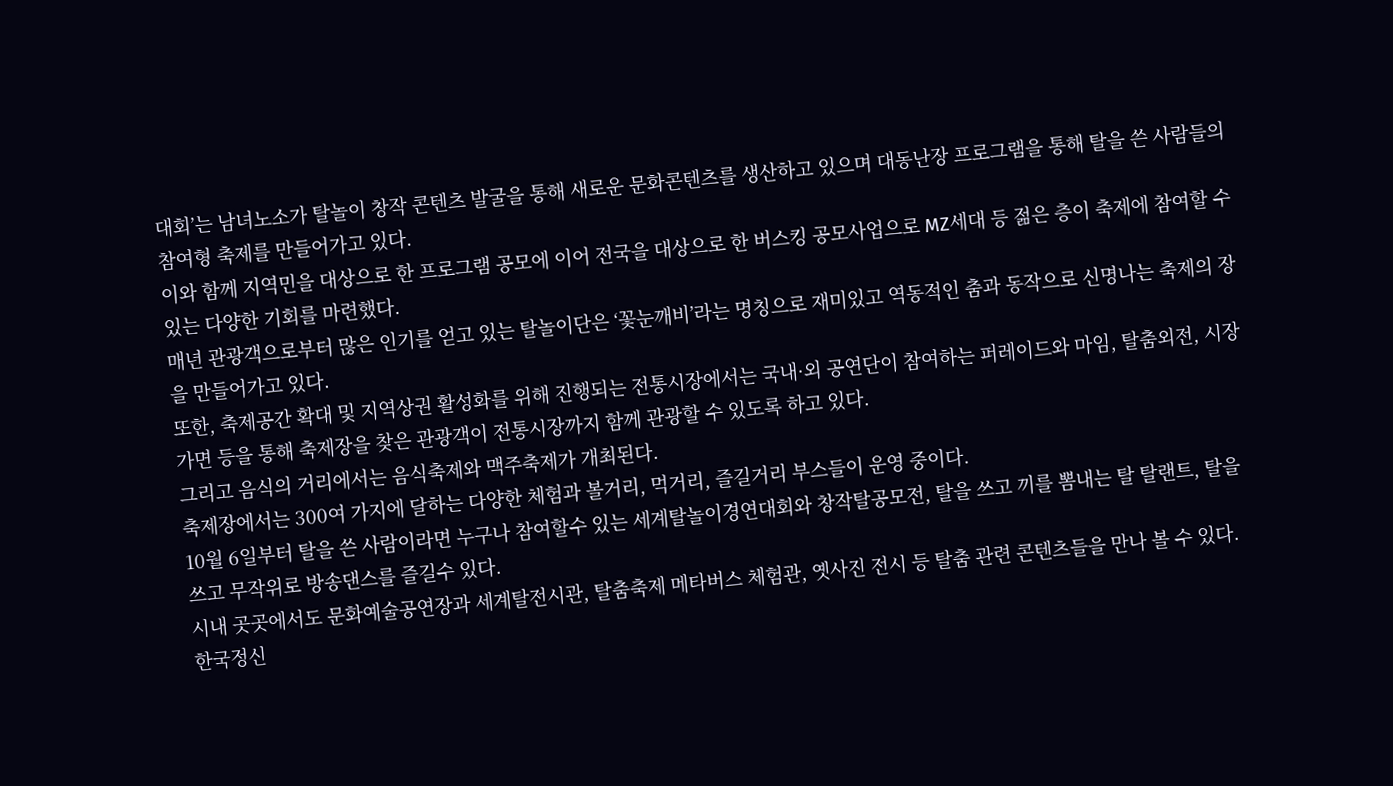대회’는 남녀노소가 탈놀이 창작 콘텐츠 발굴을 통해 새로운 문화콘텐츠를 생산하고 있으며 대동난장 프로그램을 통해 탈을 쓴 사람들의 참여형 축제를 만들어가고 있다.
이와 함께 지역민을 대상으로 한 프로그램 공모에 이어 전국을 대상으로 한 버스킹 공모사업으로 MZ세대 등 젊은 층이 축제에 참여할 수 있는 다양한 기회를 마련했다.
매년 관광객으로부터 많은 인기를 얻고 있는 탈놀이단은 ‘꽃눈깨비’라는 명칭으로 재미있고 역동적인 춤과 동작으로 신명나는 축제의 장을 만들어가고 있다.
또한, 축제공간 확대 및 지역상권 활성화를 위해 진행되는 전통시장에서는 국내·외 공연단이 참여하는 퍼레이드와 마임, 탈춤외전, 시장가면 등을 통해 축제장을 찾은 관광객이 전통시장까지 함께 관광할 수 있도록 하고 있다.
그리고 음식의 거리에서는 음식축제와 맥주축제가 개최된다.
축제장에서는 300여 가지에 달하는 다양한 체험과 볼거리, 먹거리, 즐길거리 부스들이 운영 중이다.
10월 6일부터 탈을 쓴 사람이라면 누구나 참여할수 있는 세계탈놀이경연대회와 창작탈공모전, 탈을 쓰고 끼를 뽐내는 탈 탈랜트, 탈을 쓰고 무작위로 방송댄스를 즐길수 있다.
시내 곳곳에서도 문화예술공연장과 세계탈전시관, 탈춤축제 메타버스 체험관, 옛사진 전시 등 탈춤 관련 콘텐츠들을 만나 볼 수 있다.
한국정신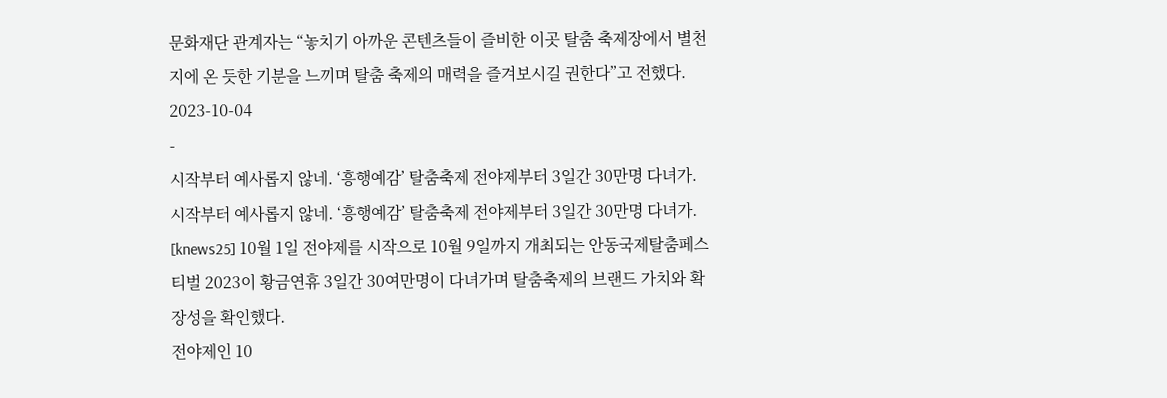문화재단 관계자는 “놓치기 아까운 콘텐츠들이 즐비한 이곳 탈춤 축제장에서 별천지에 온 듯한 기분을 느끼며 탈춤 축제의 매력을 즐겨보시길 권한다”고 전했다.
2023-10-04
-
시작부터 예사롭지 않네. ‘흥행예감’ 탈춤축제 전야제부터 3일간 30만명 다녀가.
시작부터 예사롭지 않네. ‘흥행예감’ 탈춤축제 전야제부터 3일간 30만명 다녀가.
[knews25] 10월 1일 전야제를 시작으로 10월 9일까지 개최되는 안동국제탈춤페스티벌 2023이 황금연휴 3일간 30여만명이 다녀가며 탈춤축제의 브랜드 가치와 확장성을 확인했다.
전야제인 10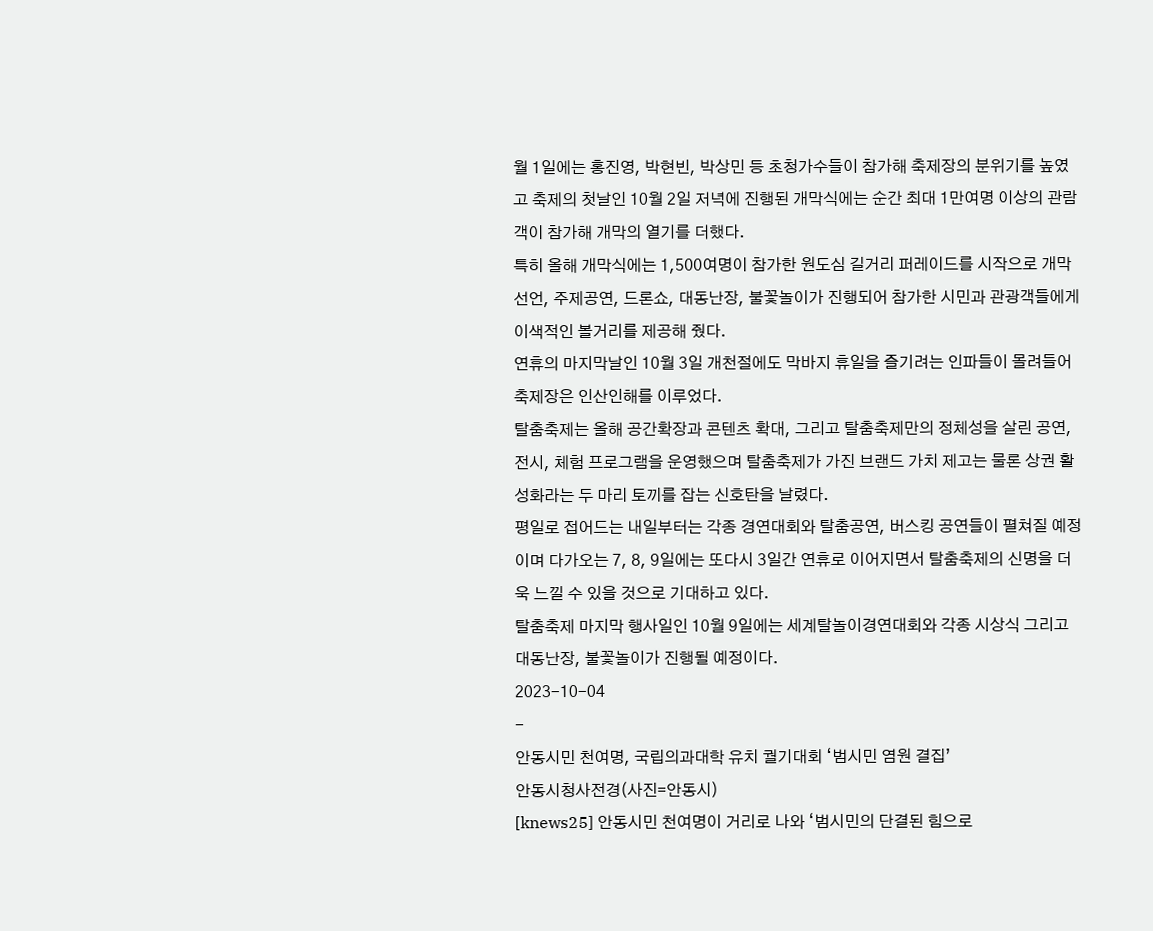월 1일에는 홍진영, 박현빈, 박상민 등 초청가수들이 참가해 축제장의 분위기를 높였고 축제의 첫날인 10월 2일 저녁에 진행된 개막식에는 순간 최대 1만여명 이상의 관람객이 참가해 개막의 열기를 더했다.
특히 올해 개막식에는 1,500여명이 참가한 원도심 길거리 퍼레이드를 시작으로 개막선언, 주제공연, 드론쇼, 대동난장, 불꽃놀이가 진행되어 참가한 시민과 관광객들에게 이색적인 볼거리를 제공해 줬다.
연휴의 마지막날인 10월 3일 개천절에도 막바지 휴일을 즐기려는 인파들이 몰려들어 축제장은 인산인해를 이루었다.
탈춤축제는 올해 공간확장과 콘텐츠 확대, 그리고 탈춤축제만의 정체성을 살린 공연, 전시, 체험 프로그램을 운영했으며 탈춤축제가 가진 브랜드 가치 제고는 물론 상권 활성화라는 두 마리 토끼를 잡는 신호탄을 날렸다.
평일로 접어드는 내일부터는 각종 경연대회와 탈춤공연, 버스킹 공연들이 펼쳐질 예정이며 다가오는 7, 8, 9일에는 또다시 3일간 연휴로 이어지면서 탈춤축제의 신명을 더욱 느낄 수 있을 것으로 기대하고 있다.
탈춤축제 마지막 행사일인 10월 9일에는 세계탈놀이경연대회와 각종 시상식 그리고 대동난장, 불꽃놀이가 진행될 예정이다.
2023-10-04
-
안동시민 천여명, 국립의과대학 유치 궐기대회 ‘범시민 염원 결집’
안동시청사전경(사진=안동시)
[knews25] 안동시민 천여명이 거리로 나와 ‘범시민의 단결된 힘으로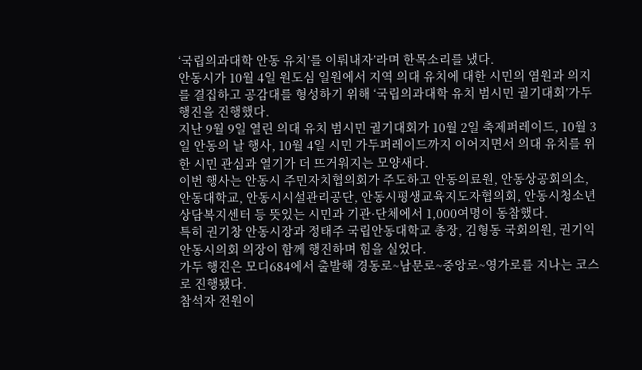‘국립의과대학 안동 유치’를 이뤄내자’라며 한목소리를 냈다.
안동시가 10월 4일 원도심 일원에서 지역 의대 유치에 대한 시민의 염원과 의지를 결집하고 공감대를 형성하기 위해 ‘국립의과대학 유치 범시민 궐기대회’가두 행진을 진행했다.
지난 9월 9일 열린 의대 유치 범시민 궐기대회가 10월 2일 축제퍼레이드, 10월 3일 안동의 날 행사, 10월 4일 시민 가두퍼레이드까지 이어지면서 의대 유치를 위한 시민 관심과 열기가 더 뜨거워지는 모양새다.
이번 행사는 안동시 주민자치협의회가 주도하고 안동의료원, 안동상공회의소, 안동대학교, 안동시시설관리공단, 안동시평생교육지도자협의회, 안동시청소년상담복지센터 등 뜻있는 시민과 기관·단체에서 1,000여명이 동참했다.
특히 권기창 안동시장과 정태주 국립안동대학교 총장, 김형동 국회의원, 권기익 안동시의회 의장이 함께 행진하며 힘을 실었다.
가두 행진은 모디684에서 출발해 경동로~남문로~중앙로~영가로를 지나는 코스로 진행됐다.
참석자 전원이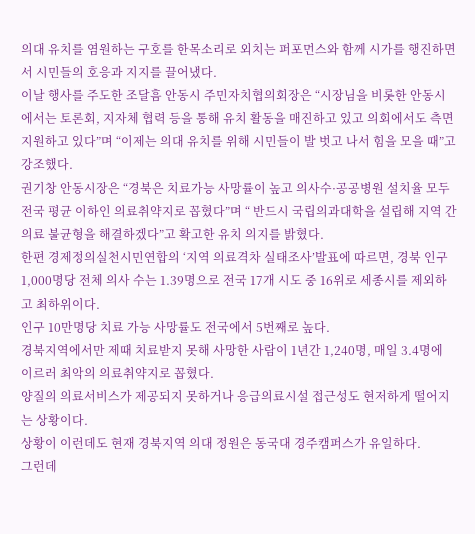의대 유치를 염원하는 구호를 한목소리로 외치는 퍼포먼스와 함께 시가를 행진하면서 시민들의 호응과 지지를 끌어냈다.
이날 행사를 주도한 조달흠 안동시 주민자치협의회장은 “시장님을 비롯한 안동시에서는 토론회, 지자체 협력 등을 통해 유치 활동을 매진하고 있고 의회에서도 측면 지원하고 있다”며 “이제는 의대 유치를 위해 시민들이 발 벗고 나서 힘을 모을 때”고 강조했다.
권기창 안동시장은 “경북은 치료가능 사망률이 높고 의사수·공공병원 설치율 모두 전국 평균 이하인 의료취약지로 꼽혔다”며 “ 반드시 국립의과대학을 설립해 지역 간 의료 불균형을 해결하겠다”고 확고한 유치 의지를 밝혔다.
한편 경제정의실천시민연합의 ‘지역 의료격차 실태조사’발표에 따르면, 경북 인구 1,000명당 전체 의사 수는 1.39명으로 전국 17개 시도 중 16위로 세종시를 제외하고 최하위이다.
인구 10만명당 치료 가능 사망률도 전국에서 5번째로 높다.
경북지역에서만 제때 치료받지 못해 사망한 사람이 1년간 1,240명, 매일 3.4명에 이르러 최악의 의료취약지로 꼽혔다.
양질의 의료서비스가 제공되지 못하거나 응급의료시설 접근성도 현저하게 떨어지는 상황이다.
상황이 이런데도 현재 경북지역 의대 정원은 동국대 경주캠퍼스가 유일하다.
그런데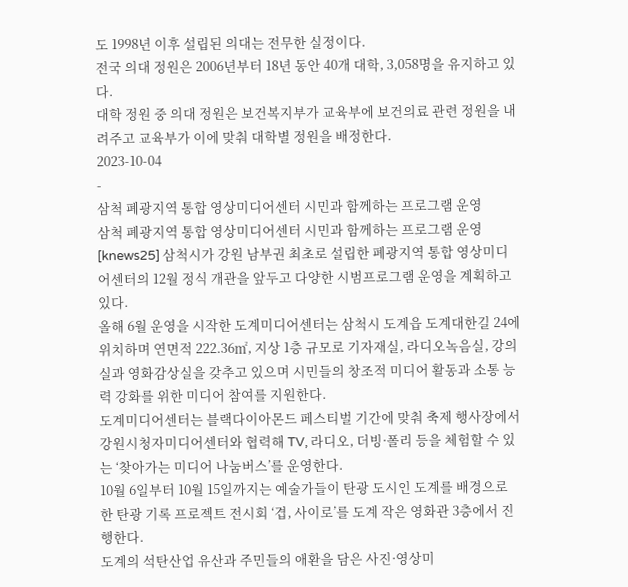도 1998년 이후 설립된 의대는 전무한 실정이다.
전국 의대 정원은 2006년부터 18년 동안 40개 대학, 3,058명을 유지하고 있다.
대학 정원 중 의대 정원은 보건복지부가 교육부에 보건의료 관련 정원을 내려주고 교육부가 이에 맞춰 대학별 정원을 배정한다.
2023-10-04
-
삼척 폐광지역 통합 영상미디어센터 시민과 함께하는 프로그램 운영
삼척 폐광지역 통합 영상미디어센터 시민과 함께하는 프로그램 운영
[knews25] 삼척시가 강원 남부권 최초로 설립한 폐광지역 통합 영상미디어센터의 12월 정식 개관을 앞두고 다양한 시범프로그램 운영을 계획하고 있다.
올해 6월 운영을 시작한 도계미디어센터는 삼척시 도계읍 도계대한길 24에 위치하며 연면적 222.36㎡, 지상 1층 규모로 기자재실, 라디오녹음실, 강의실과 영화감상실을 갖추고 있으며 시민들의 창조적 미디어 활동과 소통 능력 강화를 위한 미디어 참여를 지원한다.
도계미디어센터는 블랙다이아몬드 페스티벌 기간에 맞춰 축제 행사장에서 강원시청자미디어센터와 협력해 TV, 라디오, 더빙·폴리 등을 체험할 수 있는 ‘찾아가는 미디어 나눔버스’를 운영한다.
10월 6일부터 10월 15일까지는 예술가들이 탄광 도시인 도계를 배경으로 한 탄광 기록 프로젝트 전시회 ‘겹, 사이로’를 도계 작은 영화관 3층에서 진행한다.
도계의 석탄산업 유산과 주민들의 애환을 담은 사진·영상미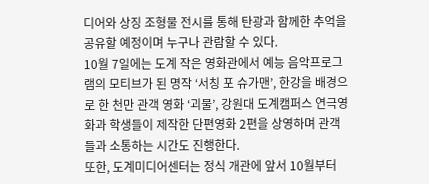디어와 상징 조형물 전시를 통해 탄광과 함께한 추억을 공유할 예정이며 누구나 관람할 수 있다.
10월 7일에는 도계 작은 영화관에서 예능 음악프로그램의 모티브가 된 명작 ‘서칭 포 슈가맨’, 한강을 배경으로 한 천만 관객 영화 ‘괴물’, 강원대 도계캠퍼스 연극영화과 학생들이 제작한 단편영화 2편을 상영하며 관객들과 소통하는 시간도 진행한다.
또한, 도계미디어센터는 정식 개관에 앞서 10월부터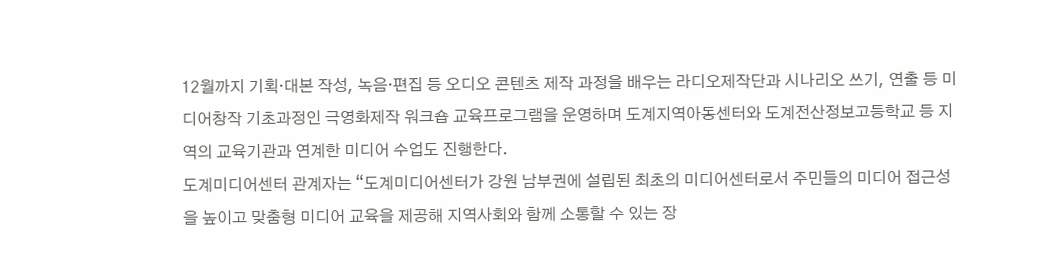12월까지 기획·대본 작성, 녹음·편집 등 오디오 콘텐츠 제작 과정을 배우는 라디오제작단과 시나리오 쓰기, 연출 등 미디어창작 기초과정인 극영화제작 워크숍 교육프로그램을 운영하며 도계지역아동센터와 도계전산정보고등학교 등 지역의 교육기관과 연계한 미디어 수업도 진행한다.
도계미디어센터 관계자는 “도계미디어센터가 강원 남부권에 설립된 최초의 미디어센터로서 주민들의 미디어 접근성을 높이고 맞춤형 미디어 교육을 제공해 지역사회와 함께 소통할 수 있는 장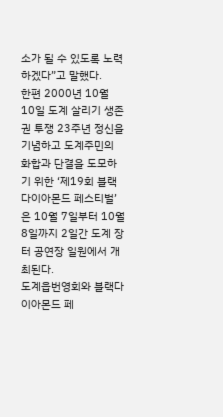소가 될 수 있도록 노력하겠다”고 말했다.
한편 2000년 10월 10일 도계 살리기 생존권 투쟁 23주년 정신을 기념하고 도계주민의 화합과 단결을 도모하기 위한 ‘제19회 블랙다이아몬드 페스티벌’은 10월 7일부터 10월 8일까지 2일간 도계 장터 공연장 일원에서 개최된다.
도계읍번영회와 블랙다이아몬드 페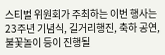스티벌 위원회가 주최하는 이번 행사는 23주년 기념식, 길거리행진, 축하 공연, 불꽃놀이 등이 진행될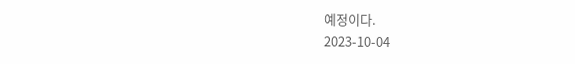예정이다.
2023-10-04